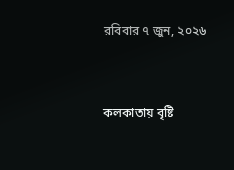রবিবার ৭ জুন, ২০২৬


কলকাতায় বৃষ্টি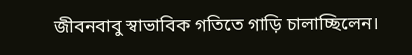জীবনবাবু স্বাভাবিক গতিতে গাড়ি চালাচ্ছিলেন।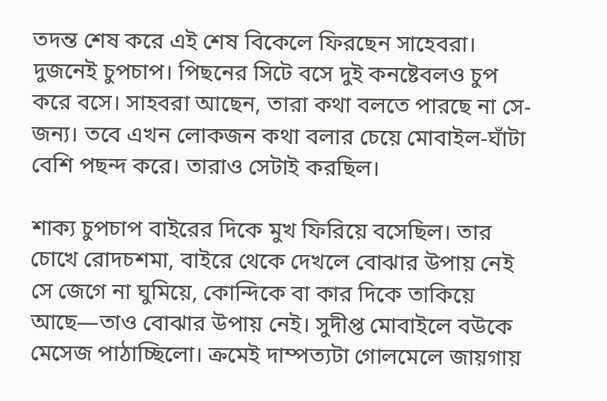তদন্ত শেষ করে এই শেষ বিকেলে ফিরছেন সাহেবরা। দুজনেই চুপচাপ। পিছনের সিটে বসে দুই কনষ্টেবলও চুপ করে বসে। সাহবরা আছেন, তারা কথা বলতে পারছে না সে-জন্য। তবে এখন লোকজন কথা বলার চেয়ে মোবাইল-ঘাঁটা বেশি পছন্দ করে। তারাও সেটাই করছিল।

শাক্য চুপচাপ বাইরের দিকে মুখ ফিরিয়ে বসেছিল। তার চোখে রোদচশমা, বাইরে থেকে দেখলে বোঝার উপায় নেই সে জেগে না ঘুমিয়ে, কোন্দিকে বা কার দিকে তাকিয়ে আছে—তাও বোঝার উপায় নেই। সুদীপ্ত মোবাইলে বউকে মেসেজ পাঠাচ্ছিলো। ক্রমেই দাম্পত্যটা গোলমেলে জায়গায়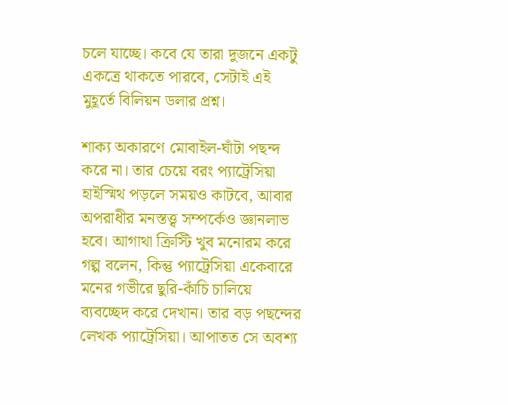চলে যাচ্ছে। কবে যে তারা দুজনে একটু একত্রে থাকতে পারবে, সেটাই এই মুহূর্তে বিলিয়ন ডলার প্রশ্ন।

শাক্য অকারণে মোবাইল-ঘাঁটা পছন্দ করে না। তার চেয়ে বরং প্যাট্রেসিয়া হাইস্মিথ পড়লে সময়ও কাটবে, আবার অপরাধীর মনস্তত্ত্ব সম্পর্কেও জ্ঞানলাভ হবে। আগাথা ক্রিস্টি খুব মনোরম করে গল্প বলেন, কিন্তু প্যাট্রেসিয়া একেবারে মনের গভীরে ছুরি-কাঁচি চালিয়ে ব্যবচ্ছেদ করে দেখান। তার বড় পছন্দের লেখক প্যাট্রেসিয়া। আপাতত সে অবশ্য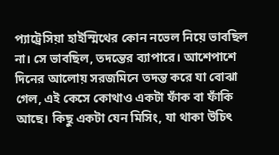প্যাট্রেসিয়া হাইস্মিথের কোন নভেল নিয়ে ভাবছিল না। সে ভাবছিল, তদন্তের ব্যাপারে। আশেপাশে দিনের আলোয় সরজমিনে তদন্ত করে যা বোঝা গেল, এই কেসে কোথাও একটা ফাঁক বা ফাঁকি আছে। কিছু একটা যেন মিসিং, যা থাকা উচিৎ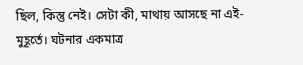ছিল, কিন্তু নেই। সেটা কী, মাথায় আসছে না এই-মুহূর্তে। ঘটনার একমাত্র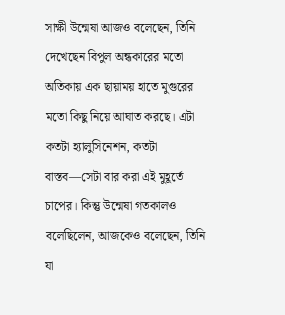সাক্ষী উন্মেষা আজও বলেছেন, তিনি দেখেছেন বিপুল অন্ধকারের মতো অতিকায় এক ছায়াময় হাতে মুগুরের মতো কিছু নিয়ে আঘাত করছে। এটা কতটা হ্যালুসিনেশন, কতটা বাস্তব—সেটা বার করা এই মুহূর্তে চাপের। কিন্তু উন্মেষা গতকালও বলেছিলেন, আজকেও বলেছেন, তিনি যা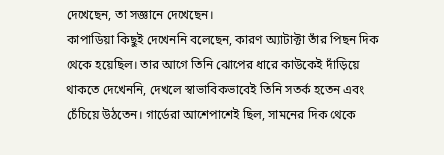দেখেছেন, তা সজ্ঞানে দেখেছেন।
কাপাডিয়া কিছুই দেখেননি বলেছেন, কারণ অ্যাটাক্টা তাঁর পিছন দিক থেকে হয়েছিল। তার আগে তিনি ঝোপের ধারে কাউকেই দাঁড়িয়ে থাকতে দেখেননি, দেখলে স্বাভাবিকভাবেই তিনি সতর্ক হতেন এবং চেঁচিয়ে উঠতেন। গার্ডেরা আশেপাশেই ছিল, সামনের দিক থেকে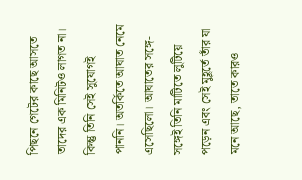পিছনে গেটের কাছে আসতে তাদের এক মিনিটও লাগত না। কিন্তু তিনি সেই সুযোগই পাননি। অতর্কিতে আঘাত নেমে এসেছিলো। আঘাতের সঙ্গে-সঙ্গেই তিনি মাটিতে লুটিয়ে পড়েন এবং সেই মুহূর্তে তাঁর যা মনে আছে, তাতে কারও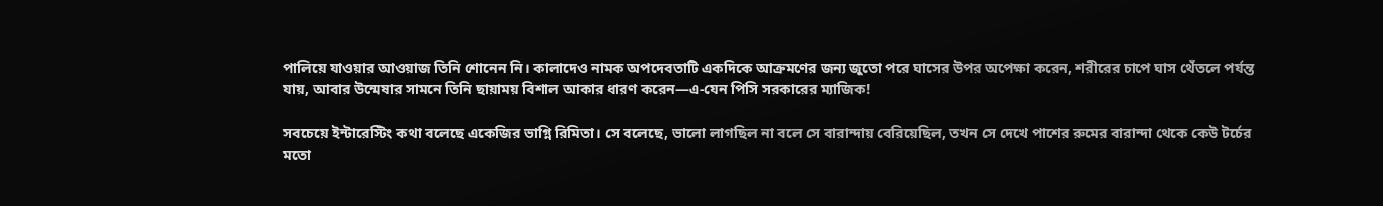পালিয়ে যাওয়ার আওয়াজ তিনি শোনেন নি। কালাদেও নামক অপদেবতাটি একদিকে আক্রমণের জন্য জুতো পরে ঘাসের উপর অপেক্ষা করেন, শরীরের চাপে ঘাস থেঁতলে পর্যন্ত যায়, আবার উন্মেষার সামনে তিনি ছায়াময় বিশাল আকার ধারণ করেন—এ-যেন পিসি সরকারের ম্যাজিক!

সবচেয়ে ইন্টারেস্টিং কথা বলেছে একেজির ভাগ্নি রিমিতা। সে বলেছে, ভালো লাগছিল না বলে সে বারান্দায় বেরিয়েছিল, তখন সে দেখে পাশের রুমের বারান্দা থেকে কেউ টর্চের মতো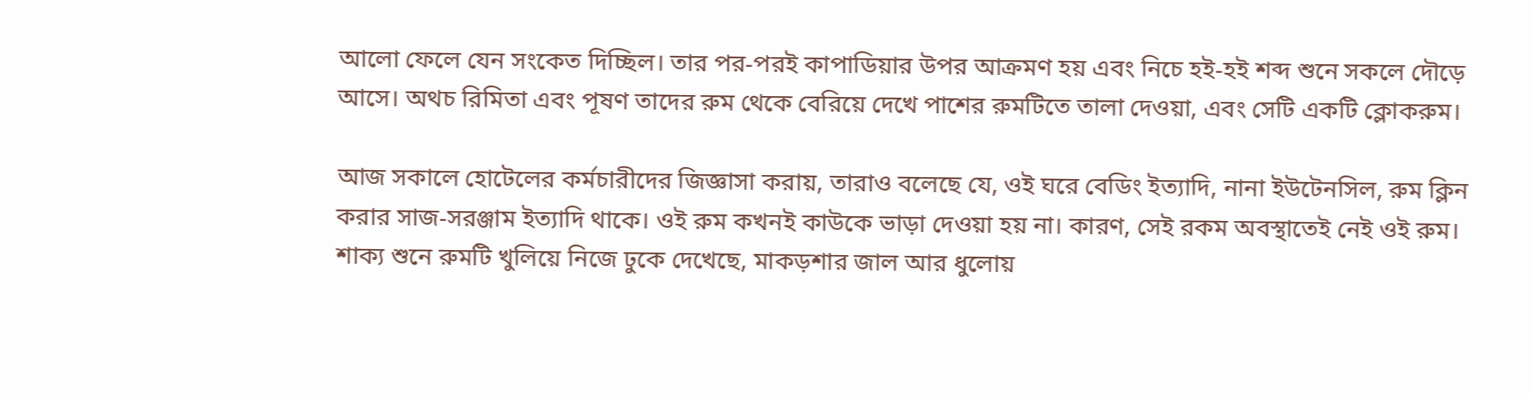আলো ফেলে যেন সংকেত দিচ্ছিল। তার পর-পরই কাপাডিয়ার উপর আক্রমণ হয় এবং নিচে হই-হই শব্দ শুনে সকলে দৌড়ে আসে। অথচ রিমিতা এবং পূষণ তাদের রুম থেকে বেরিয়ে দেখে পাশের রুমটিতে তালা দেওয়া, এবং সেটি একটি ক্লোকরুম।

আজ সকালে হোটেলের কর্মচারীদের জিজ্ঞাসা করায়, তারাও বলেছে যে, ওই ঘরে বেডিং ইত্যাদি, নানা ইউটেনসিল, রুম ক্লিন করার সাজ-সরঞ্জাম ইত্যাদি থাকে। ওই রুম কখনই কাউকে ভাড়া দেওয়া হয় না। কারণ, সেই রকম অবস্থাতেই নেই ওই রুম। শাক্য শুনে রুমটি খুলিয়ে নিজে ঢুকে দেখেছে, মাকড়শার জাল আর ধুলোয়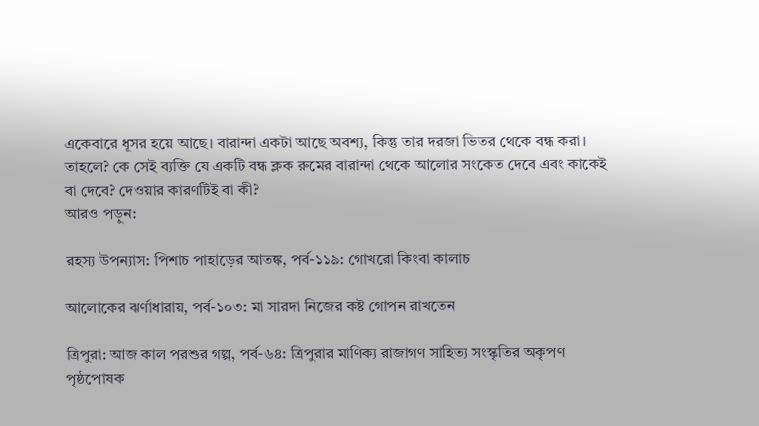একেবারে ধূসর হয়ে আছে। বারান্দা একটা আছে অবশ্য, কিন্তু তার দরজা ভিতর থেকে বন্ধ করা। তাহলে? কে সেই ব্যক্তি যে একটি বন্ধ ক্লক রুমের বারান্দা থেকে আলোর সংকেত দেবে এবং কাকেই বা দেবে? দেওয়ার কারণটিই বা কী?
আরও পড়ুন:

রহস্য উপন্যাস: পিশাচ পাহাড়ের আতঙ্ক, পর্ব-১১৯: গোখরো কিংবা কালাচ

আলোকের ঝর্ণাধারায়, পর্ব-১০৩: মা সারদা নিজের কষ্ট গোপন রাখতেন

ত্রিপুরা: আজ কাল পরশুর গল্প, পর্ব-৬৪: ত্রিপুরার মাণিক্য রাজাগণ সাহিত্য সংস্কৃতির অকৃপণ পৃষ্ঠপোষক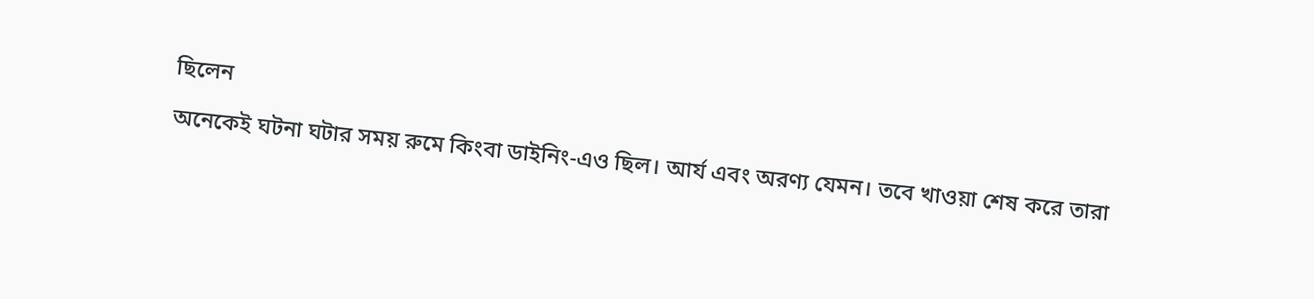ছিলেন

অনেকেই ঘটনা ঘটার সময় রুমে কিংবা ডাইনিং-এও ছিল। আর্য এবং অরণ্য যেমন। তবে খাওয়া শেষ করে তারা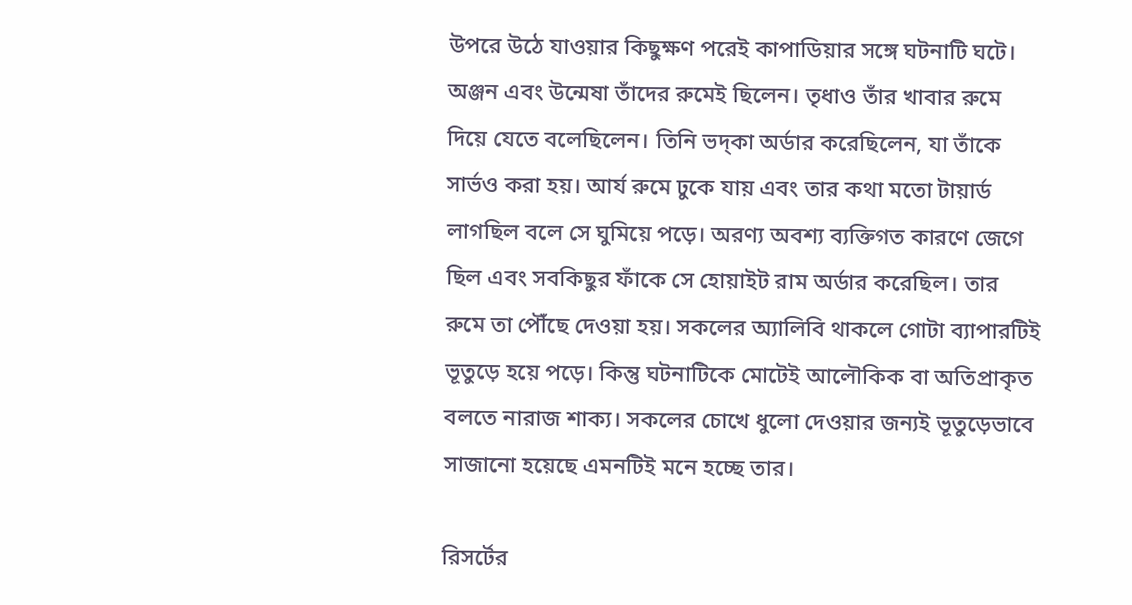উপরে উঠে যাওয়ার কিছুক্ষণ পরেই কাপাডিয়ার সঙ্গে ঘটনাটি ঘটে। অঞ্জন এবং উন্মেষা তাঁদের রুমেই ছিলেন। তৃধাও তাঁর খাবার রুমে দিয়ে যেতে বলেছিলেন। তিনি ভদ্কা অর্ডার করেছিলেন, যা তাঁকে সার্ভও করা হয়। আর্য রুমে ঢুকে যায় এবং তার কথা মতো টায়ার্ড লাগছিল বলে সে ঘুমিয়ে পড়ে। অরণ্য অবশ্য ব্যক্তিগত কারণে জেগে ছিল এবং সবকিছুর ফাঁকে সে হোয়াইট রাম অর্ডার করেছিল। তার রুমে তা পৌঁছে দেওয়া হয়। সকলের অ্যালিবি থাকলে গোটা ব্যাপারটিই ভূতুড়ে হয়ে পড়ে। কিন্তু ঘটনাটিকে মোটেই আলৌকিক বা অতিপ্রাকৃত বলতে নারাজ শাক্য। সকলের চোখে ধুলো দেওয়ার জন্যই ভূতুড়েভাবে সাজানো হয়েছে এমনটিই মনে হচ্ছে তার।

রিসর্টের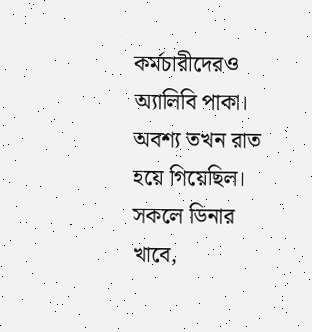কর্মচারীদেরও অ্যালিবি পাকা। অবশ্য তখন রাত হয়ে গিয়েছিল। সকলে ডিনার খাবে,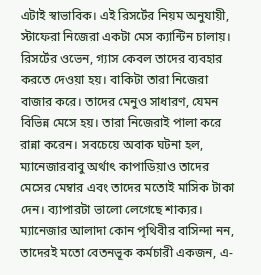এটাই স্বাভাবিক। এই রিসর্টের নিয়ম অনুযায়ী, স্টাফেরা নিজেরা একটা মেস ক্যান্টিন চালায়। রিসর্টের ওভেন, গ্যাস কেবল তাদের ব্যবহার করতে দেওয়া হয়। বাকিটা তারা নিজেরা বাজার করে। তাদের মেনুও সাধারণ, যেমন বিভিন্ন মেসে হয়। তারা নিজেরাই পালা করে রান্না করেন। সবচেয়ে অবাক ঘটনা হল, ম্যানেজারবাবু অর্থাৎ কাপাডিয়াও তাদের মেসের মেম্বার এবং তাদের মতোই মাসিক টাকা দেন। ব্যাপারটা ভালো লেগেছে শাক্যর। ম্যানেজার আলাদা কোন পৃথিবীর বাসিন্দা নন, তাদেরই মতো বেতনভূক কর্মচারী একজন, এ-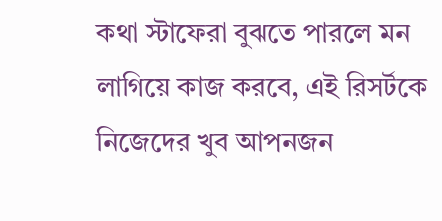কথা স্টাফেরা বুঝতে পারলে মন লাগিয়ে কাজ করবে, এই রিসর্টকে নিজেদের খুব আপনজন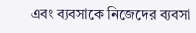এবং ব্যবসাকে নিজেদের ব্যবসা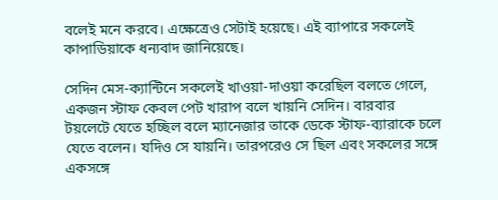বলেই মনে করবে। এক্ষেত্রেও সেটাই হয়েছে। এই ব্যাপারে সকলেই কাপাডিয়াকে ধন্যবাদ জানিয়েছে।

সেদিন মেস-ক্যান্টিনে সকলেই খাওয়া-দাওয়া করেছিল বলতে গেলে, একজন স্টাফ কেবল পেট খারাপ বলে খায়নি সেদিন। বারবার টয়লেটে যেতে হচ্ছিল বলে ম্যানেজার তাকে ডেকে স্টাফ-ব্যারাকে চলে যেতে বলেন। যদিও সে যায়নি। তারপরেও সে ছিল এবং সকলের সঙ্গে একসঙ্গে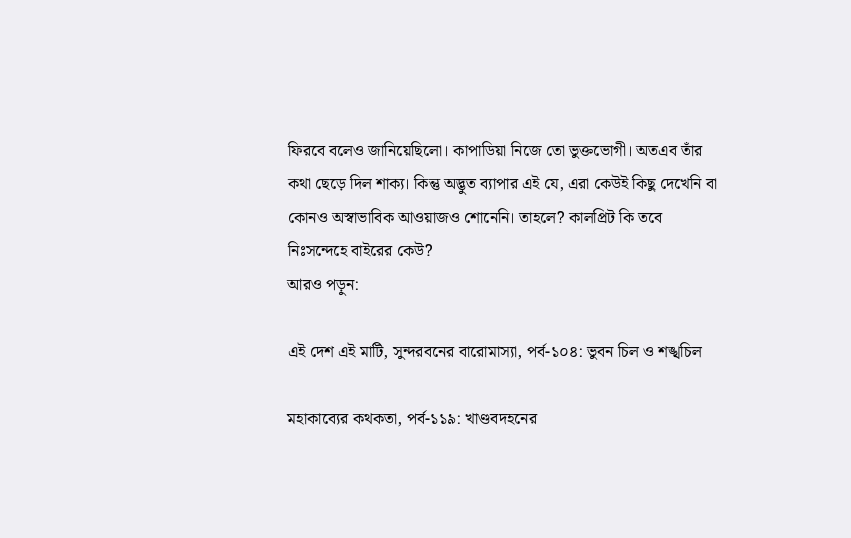ফিরবে বলেও জানিয়েছিলো। কাপাডিয়া নিজে তো ভুক্তভোগী। অতএব তাঁর কথা ছেড়ে দিল শাক্য। কিন্তু অদ্ভুত ব্যাপার এই যে, এরা কেউই কিছু দেখেনি বা কোনও অস্বাভাবিক আওয়াজও শোনেনি। তাহলে? কালপ্রিট কি তবে নিঃসন্দেহে বাইরের কেউ?
আরও পড়ুন:

এই দেশ এই মাটি, সুন্দরবনের বারোমাস্যা, পর্ব-১০৪: ভুবন চিল ও শঙ্খচিল

মহাকাব্যের কথকতা, পর্ব-১১৯: খাণ্ডবদহনের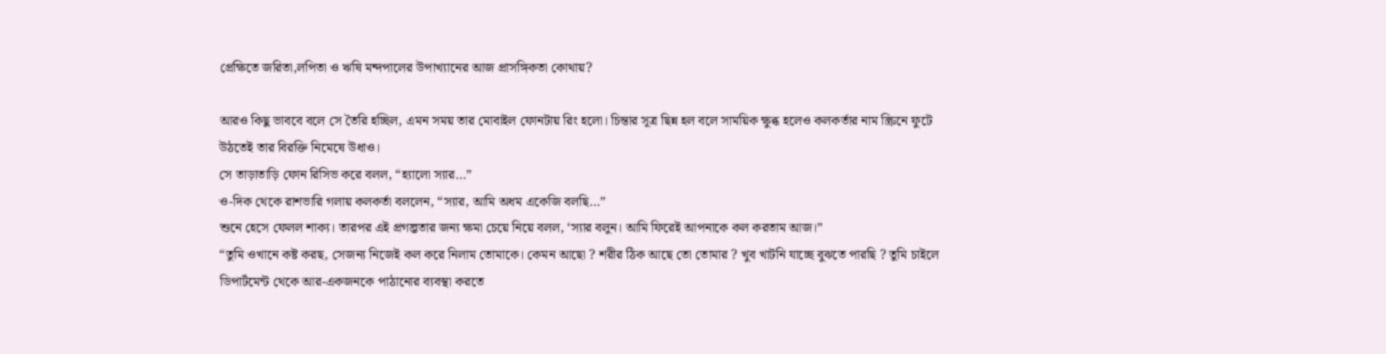প্রেক্ষিতে জরিতা,লপিতা ও ঋষি মন্দপালের উপাখ্যানের আজ প্রাসঙ্গিকতা কোথায়?

আরও কিছু ভাববে বলে সে তৈরি হচ্ছিল, এমন সময় তার মোবাইল ফোনটায় রিং হলো। চিন্তার সূত্র ছিন্ন হল বলে সাময়িক ক্ষুব্ধ হলেও কলকর্তার নাম স্ক্রিনে ফুটে উঠতেই তার বিরক্তি নিমেষে উধাও।
সে তাড়াতাড়ি ফোন রিসিভ করে বলল, “হ্যালো স্যার…”
ও-দিক থেকে রাশভারি গলায় কলকর্তা বললেন, “স্যার, আমি অধম একেজি বলছি…”
শুনে হেসে ফেলল শাক্য। তারপর এই প্রগল্ভতার জন্য ক্ষমা চেয়ে নিয়ে বলল, ‘স্যার বলুন। আমি ফিরেই আপনাকে কল করতাম আজ।”
“তুমি ওখানে কষ্ট করছ, সেজন্য নিজেই কল করে নিলাম তোমাকে। কেমন আছো ? শরীর ঠিক আছে তো তোমার ? খুব খাটনি যাচ্ছে বুঝতে পারছি ? তুমি চাইলে ডিপার্টমেন্ট থেকে আর-একজনকে পাঠানোর ব্যবস্থা করতে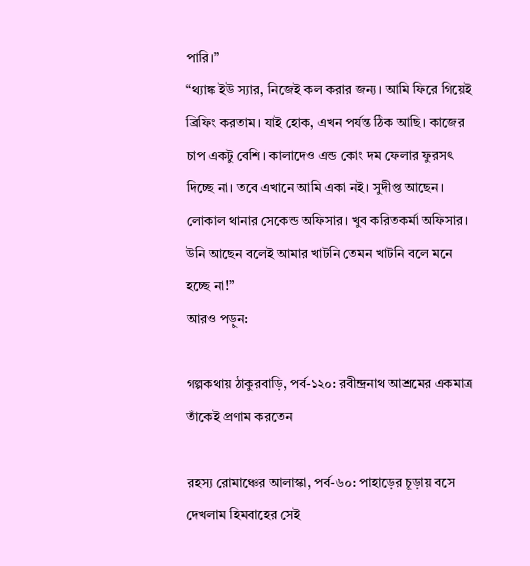পারি।”
“থ্যাঙ্ক ইউ স্যার, নিজেই কল করার জন্য। আমি ফিরে গিয়েই ব্রিফিং করতাম। যাই হোক, এখন পর্যন্ত ঠিক আছি। কাজের চাপ একটু বেশি। কালাদেও এন্ড কোং দম ফেলার ফুরসৎ দিচ্ছে না। তবে এখানে আমি একা নই। সুদীপ্ত আছেন। লোকাল থানার সেকেন্ড অফিসার। খুব করিতকর্মা অফিসার। উনি আছেন বলেই আমার খাটনি তেমন খাটনি বলে মনে হচ্ছে না!”
আরও পড়ুন:

গল্পকথায় ঠাকুরবাড়ি, পর্ব-১২০: রবীন্দ্রনাথ আশ্রমের একমাত্র তাঁকেই প্রণাম করতেন

রহস্য রোমাঞ্চের আলাস্কা, পর্ব-৬০: পাহাড়ের চূড়ায় বসে দেখলাম হিমবাহের সেই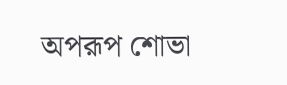অপরূপ শোভা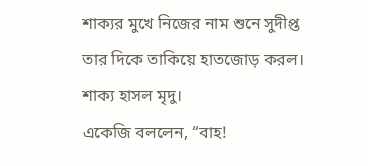শাক্যর মুখে নিজের নাম শুনে সুদীপ্ত তার দিকে তাকিয়ে হাতজোড় করল। শাক্য হাসল মৃদু।
একেজি বললেন, “বাহ!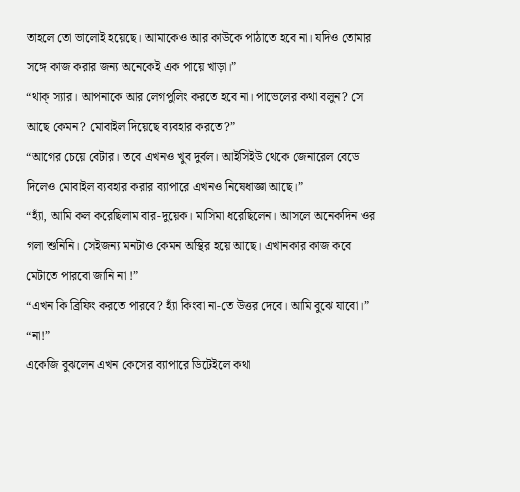তাহলে তো ভালোই হয়েছে। আমাকেও আর কাউকে পাঠাতে হবে না। যদিও তোমার সঙ্গে কাজ করার জন্য অনেকেই এক পায়ে খাড়া।”
“থাক্ স্যার। আপনাকে আর লেগপুলিং করতে হবে না। পাভেলের কথা বলুন? সে আছে কেমন? মোবাইল দিয়েছে ব্যবহার করতে?”
“আগের চেয়ে বেটার। তবে এখনও খুব দুর্বল। আইসিইউ থেকে জেনারেল বেডে দিলেও মোবাইল ব্যবহার করার ব্যাপারে এখনও নিষেধাজ্ঞা আছে।”
“হ্যাঁ, আমি কল করেছিলাম বার-দুয়েক। মাসিমা ধরেছিলেন। আসলে অনেকদিন ওর গলা শুনিনি। সেইজন্য মনটাও কেমন অস্থির হয়ে আছে। এখানকার কাজ কবে মেটাতে পারবো জানি না !”
“এখন কি ব্রিফিং করতে পারবে? হ্যাঁ কিংবা না-তে উত্তর দেবে। আমি বুঝে যাবো।”
“না!”
একেজি বুঝলেন এখন কেসের ব্যাপারে ডিটেইলে কথা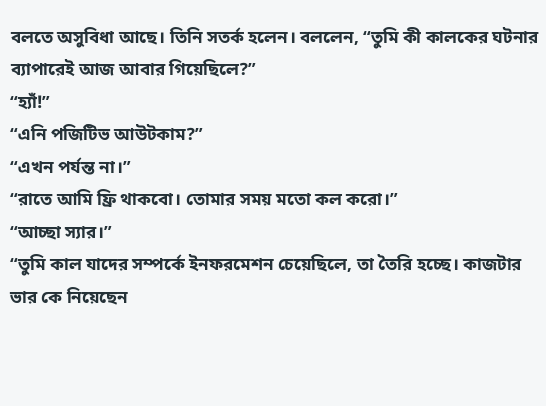বলতে অসুবিধা আছে। তিনি সতর্ক হলেন। বললেন, “তুমি কী কালকের ঘটনার ব্যাপারেই আজ আবার গিয়েছিলে?”
“হ্যাঁ!”
“এনি পজিটিভ আউটকাম?”
“এখন পর্যন্ত না।”
“রাতে আমি ফ্রি থাকবো। তোমার সময় মতো কল করো।”
“আচ্ছা স্যার।”
“তুমি কাল যাদের সম্পর্কে ইনফরমেশন চেয়েছিলে, তা তৈরি হচ্ছে। কাজটার ভার কে নিয়েছেন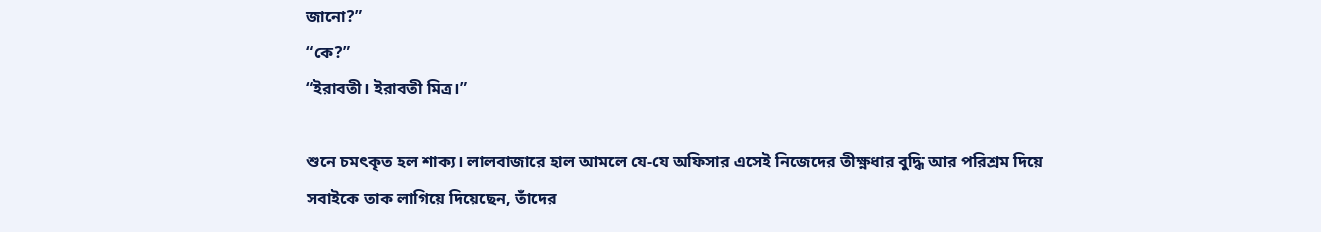জানো?”
“কে?”
“ইরাবতী। ইরাবতী মিত্র।”

শুনে চমৎকৃত হল শাক্য। লালবাজারে হাল আমলে যে-যে অফিসার এসেই নিজেদের তীক্ষ্ণধার বুদ্ধি আর পরিশ্রম দিয়ে সবাইকে তাক লাগিয়ে দিয়েছেন, তাঁদের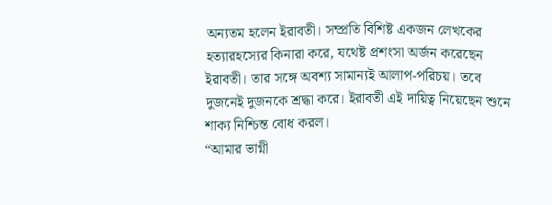অন্যতম হলেন ইরাবতী। সম্প্রতি বিশিষ্ট একজন লেখকের হত্যারহস্যের কিনারা করে, যথেষ্ট প্রশংসা অর্জন করেছেন ইরাবতী। তার সঙ্গে অবশ্য সামান্যই আলাপ-পরিচয়। তবে দুজনেই দুজনকে শ্রদ্ধা করে। ইরাবতী এই দায়িত্ব নিয়েছেন শুনে শাক্য নিশ্চিন্ত বোধ করল।
“আমার ভাগ্নী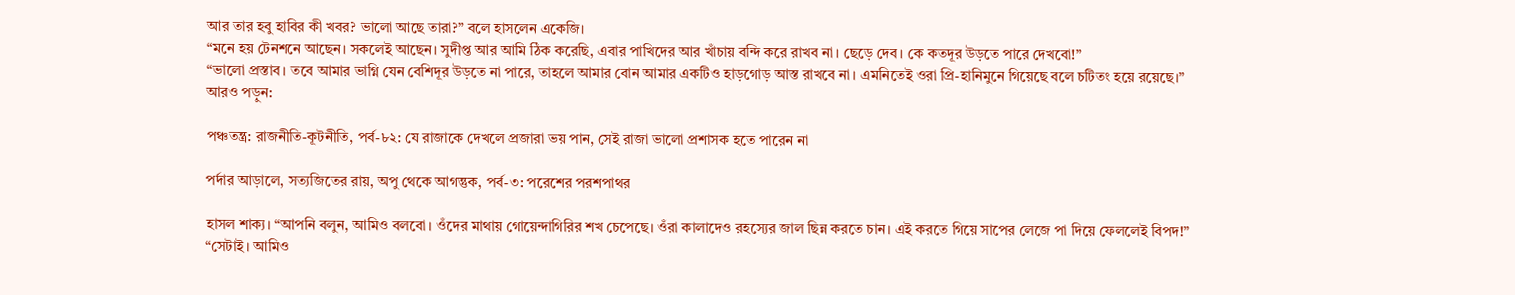আর তার হবু হাবির কী খবর? ভালো আছে তারা?” বলে হাসলেন একেজি।
“মনে হয় টেনশনে আছেন। সকলেই আছেন। সুদীপ্ত আর আমি ঠিক করেছি, এবার পাখিদের আর খাঁচায় বন্দি করে রাখব না। ছেড়ে দেব। কে কতদূর উড়তে পারে দেখবো!”
“ভালো প্রস্তাব। তবে আমার ভাগ্নি যেন বেশিদূর উড়তে না পারে, তাহলে আমার বোন আমার একটিও হাড়গোড় আস্ত রাখবে না। এমনিতেই ওরা প্রি-হানিমুনে গিয়েছে বলে চটিতং হয়ে রয়েছে।”
আরও পড়ুন:

পঞ্চতন্ত্র: রাজনীতি-কূটনীতি, পর্ব-৮২: যে রাজাকে দেখলে প্রজারা ভয় পান, সেই রাজা ভালো প্রশাসক হতে পারেন না

পর্দার আড়ালে, সত্যজিতের রায়, অপু থেকে আগন্তুক, পর্ব-৩: পরেশের পরশপাথর

হাসল শাক্য। “আপনি বলুন, আমিও বলবো। ওঁদের মাথায় গোয়েন্দাগিরির শখ চেপেছে। ওঁরা কালাদেও রহস্যের জাল ছিন্ন করতে চান। এই করতে গিয়ে সাপের লেজে পা দিয়ে ফেললেই বিপদ!”
“সেটাই। আমিও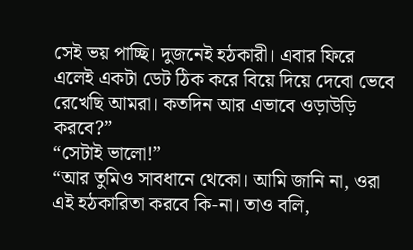সেই ভয় পাচ্ছি। দুজনেই হঠকারী। এবার ফিরে এলেই একটা ডেট ঠিক করে বিয়ে দিয়ে দেবো ভেবে রেখেছি আমরা। কতদিন আর এভাবে ওড়াউড়ি করবে?”
“সেটাই ভালো!”
“আর তুমিও সাবধানে থেকো। আমি জানি না, ওরা এই হঠকারিতা করবে কি-না। তাও বলি,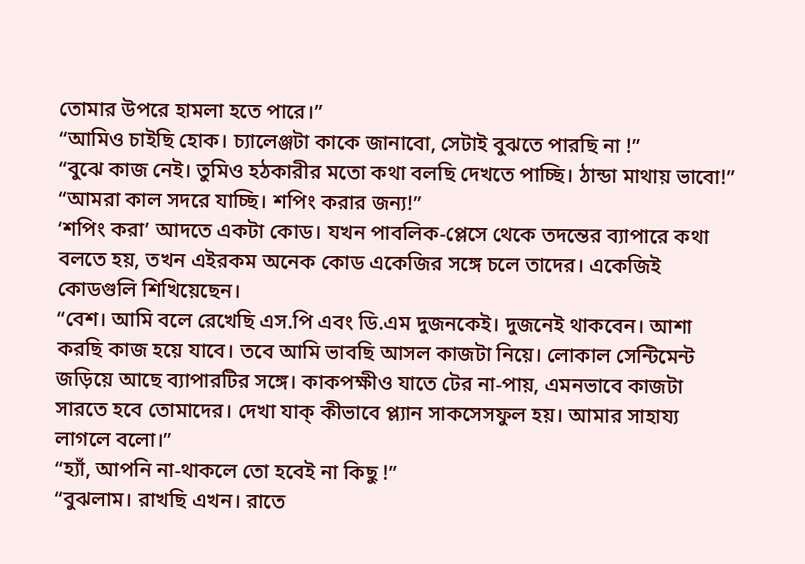তোমার উপরে হামলা হতে পারে।”
“আমিও চাইছি হোক। চ্যালেঞ্জটা কাকে জানাবো, সেটাই বুঝতে পারছি না !”
“বুঝে কাজ নেই। তুমিও হঠকারীর মতো কথা বলছি দেখতে পাচ্ছি। ঠান্ডা মাথায় ভাবো!”
“আমরা কাল সদরে যাচ্ছি। শপিং করার জন্য!”
‘শপিং করা’ আদতে একটা কোড। যখন পাবলিক-প্লেসে থেকে তদন্তের ব্যাপারে কথা বলতে হয়, তখন এইরকম অনেক কোড একেজির সঙ্গে চলে তাদের। একেজিই কোডগুলি শিখিয়েছেন।
“বেশ। আমি বলে রেখেছি এস.পি এবং ডি.এম দুজনকেই। দুজনেই থাকবেন। আশা করছি কাজ হয়ে যাবে। তবে আমি ভাবছি আসল কাজটা নিয়ে। লোকাল সেন্টিমেন্ট জড়িয়ে আছে ব্যাপারটির সঙ্গে। কাকপক্ষীও যাতে টের না-পায়, এমনভাবে কাজটা সারতে হবে তোমাদের। দেখা যাক্ কীভাবে প্ল্যান সাকসেসফুল হয়। আমার সাহায্য লাগলে বলো।”
“হ্যাঁ, আপনি না-থাকলে তো হবেই না কিছু !”
“বুঝলাম। রাখছি এখন। রাতে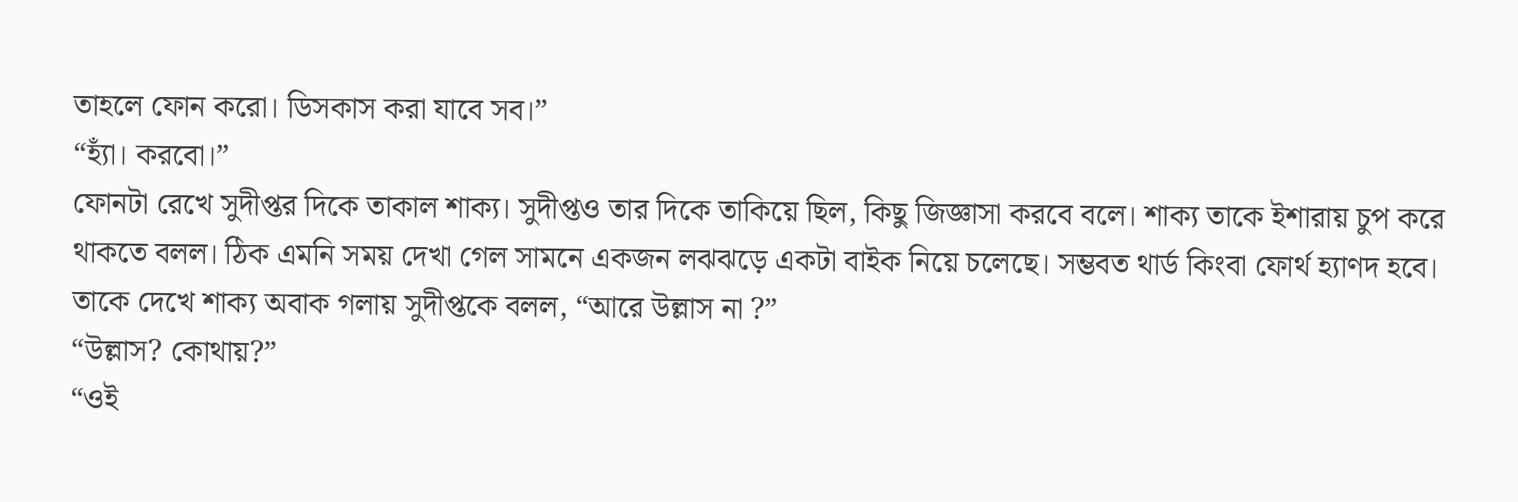তাহলে ফোন করো। ডিসকাস করা যাবে সব।”
“হ্যাঁ। করবো।”
ফোনটা রেখে সুদীপ্তর দিকে তাকাল শাক্য। সুদীপ্তও তার দিকে তাকিয়ে ছিল, কিছু জিজ্ঞাসা করবে বলে। শাক্য তাকে ইশারায় চুপ করে থাকতে বলল। ঠিক এমনি সময় দেখা গেল সামনে একজন লঝঝড়ে একটা বাইক নিয়ে চলেছে। সম্ভবত থার্ড কিংবা ফোর্থ হ্যাণদ হবে। তাকে দেখে শাক্য অবাক গলায় সুদীপ্তকে বলল, “আরে উল্লাস না ?”
“উল্লাস? কোথায়?”
“ওই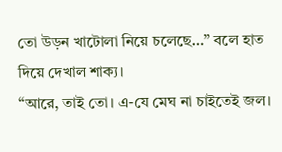তো উড়ন খাটোলা নিয়ে চলেছে…” বলে হাত দিয়ে দেখাল শাক্য।
“আরে, তাই তো। এ-যে মেঘ না চাইতেই জল।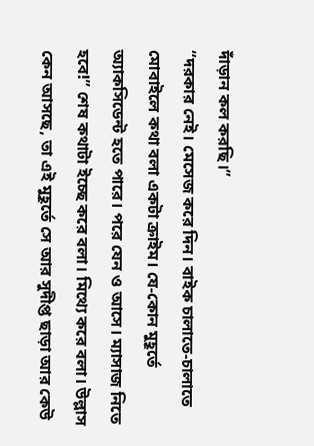দাঁড়ান কল করছি।”
“দরকার নেই। মেসেজ করে দিন। বাইক চালাতে-চালাতে মোবাইলে কথা বলা একটা ক্রাইম। যে-কোন মুহূর্তে অ্যাকসিডেন্ট হতে পারে। পরে যেন ও আসে। ম্যাসাজ নিতে হবে!” শেষ কথাটা ইচ্ছে করে বলা। মিথ্যে করে বলা। উল্লাস কেন আসছে, তা এই মুহূর্তে সে আর সুদীপ্ত ছাড়া আর কেউ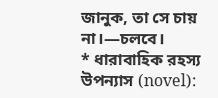জানুক, তা সে চায় না।—চলবে।
* ধারাবাহিক রহস্য উপন্যাস (novel):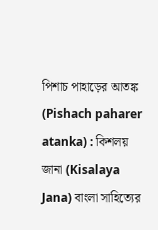পিশাচ পাহাড়ের আতঙ্ক (Pishach paharer atanka) : কিশলয় জানা (Kisalaya Jana) বাংলা সাহিত্যের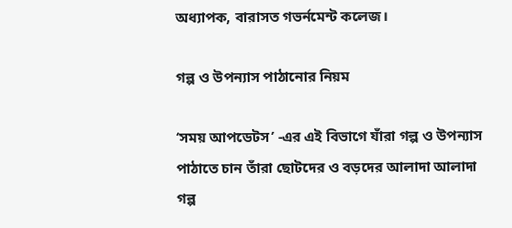অধ্যাপক, বারাসত গভর্নমেন্ট কলেজ।

গল্প ও উপন্যাস পাঠানোর নিয়ম

‘সময় আপডেটস’ -এর এই বিভাগে যাঁরা গল্প ও উপন্যাস পাঠাতে চান তাঁরা ছোটদের ও বড়দের আলাদা আলাদা গল্প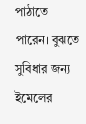পাঠাতে পারেন। বুঝতে সুবিধার জন্য ইমেলের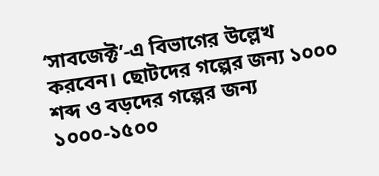‘সাবজেক্ট’-এ বিভাগের উল্লেখ করবেন। ছোটদের গল্পের জন্য ১০০০ শব্দ ও বড়দের গল্পের জন্য ১০০০-১৫০০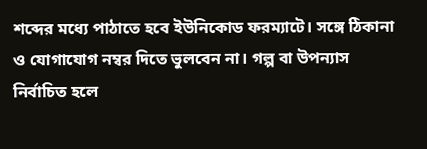শব্দের মধ্যে পাঠাতে হবে ইউনিকোড ফরম্যাটে। সঙ্গে ঠিকানা ও যোগাযোগ নম্বর দিতে ভুলবেন না। গল্প বা উপন্যাস নির্বাচিত হলে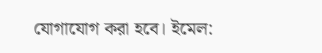যোগাযোগ করা হবে। ইমেল: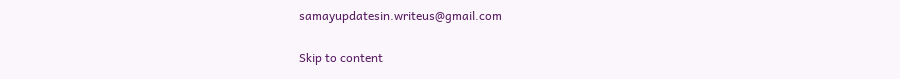samayupdatesin.writeus@gmail.com


Skip to content